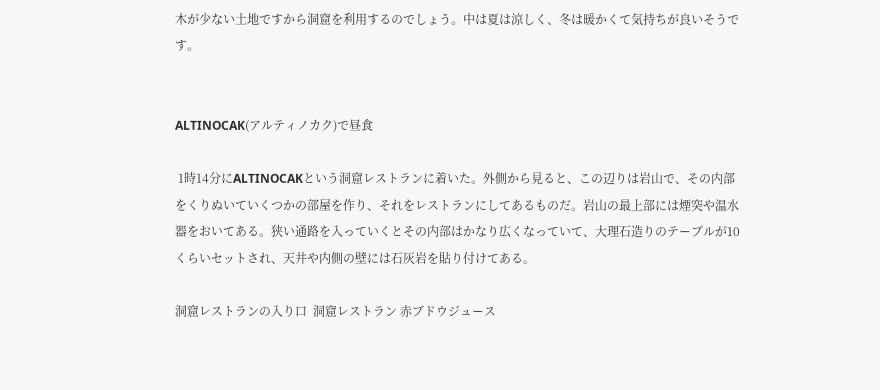木が少ない土地ですから洞窟を利用するのでしょう。中は夏は涼しく、冬は暖かくて気持ちが良いそうです。


ALTINOCAK(アルティノカク)で昼食

 1時14分にALTINOCAKという洞窟レストランに着いた。外側から見ると、この辺りは岩山で、その内部をくりぬいていくつかの部屋を作り、それをレストランにしてあるものだ。岩山の最上部には煙突や温水器をおいてある。狭い通路を入っていくとその内部はかなり広くなっていて、大理石造りのテーブルが10くらいセットされ、天井や内側の壁には石灰岩を貼り付けてある。

洞窟レストランの入り口  洞窟レストラン 赤ブドウジュース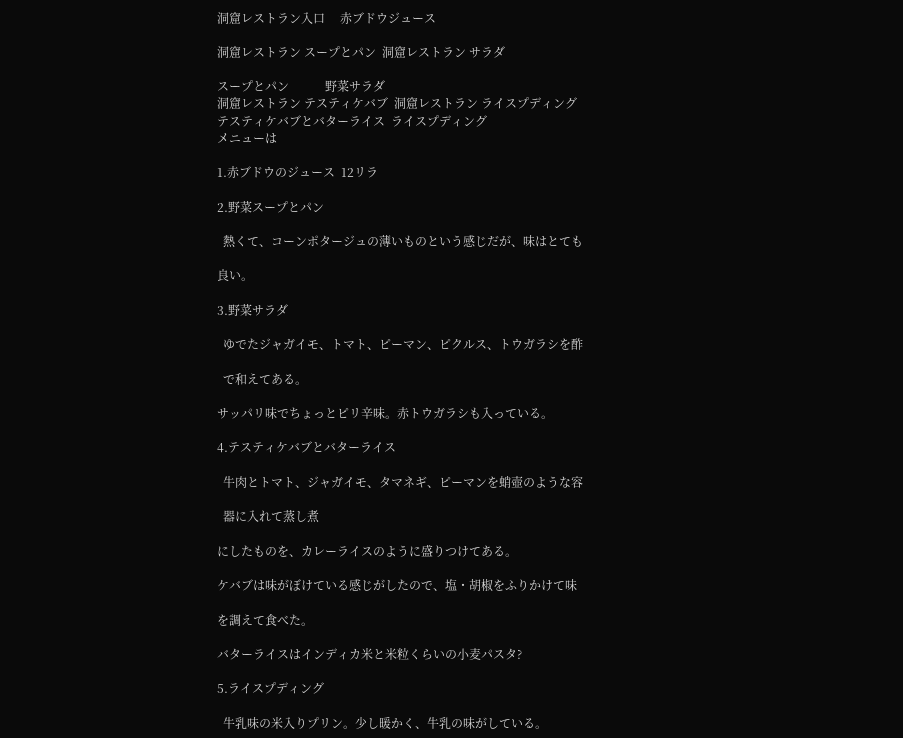洞窟レストラン入口     赤ブドウジュース

洞窟レストラン スープとパン  洞窟レストラン サラダ

スープとパン            野菜サラダ
洞窟レストラン テスティケバブ  洞窟レストラン ライスプディング
テスティケバブとバターライス  ライスプディング
メニューは

1.赤ブドウのジュース  12リラ

2.野菜スープとパン

  熱くて、コーンポタージュの薄いものという感じだが、味はとても

良い。

3.野菜サラダ

  ゆでたジャガイモ、トマト、ピーマン、ピクルス、トウガラシを酢

  で和えてある。

サッパリ味でちょっとピリ辛味。赤トウガラシも入っている。

4.テスティケバブとバターライス

  牛肉とトマト、ジャガイモ、タマネギ、ピーマンを蛸壺のような容

  器に入れて蒸し煮

にしたものを、カレーライスのように盛りつけてある。

ケバブは味がぼけている感じがしたので、塩・胡椒をふりかけて味

を調えて食べた。

バターライスはインディカ米と米粒くらいの小麦パスタ?

5.ライスプディング

  牛乳味の米入りプリン。少し暖かく、牛乳の味がしている。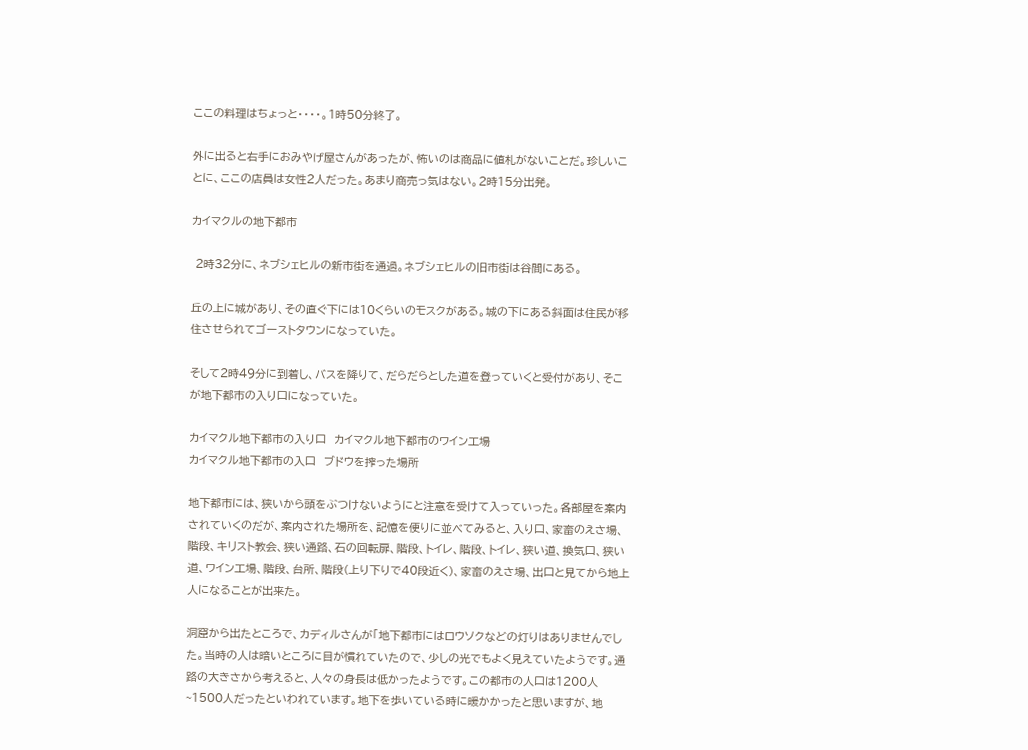ここの料理はちょっと・・・・。1時50分終了。

外に出ると右手におみやげ屋さんがあったが、怖いのは商品に値札がないことだ。珍しいことに、ここの店員は女性2人だった。あまり商売っ気はない。2時15分出発。

カイマクルの地下都市

 2時32分に、ネブシェヒルの新市街を通過。ネブシェヒルの旧市街は谷間にある。

丘の上に城があり、その直ぐ下には10くらいのモスクがある。城の下にある斜面は住民が移住させられてゴーストタウンになっていた。

そして2時49分に到着し、バスを降りて、だらだらとした道を登っていくと受付があり、そこが地下都市の入り口になっていた。

カイマクル地下都市の入り口  カイマクル地下都市のワイン工場
カイマクル地下都市の入口  ブドウを搾った場所

地下都市には、狭いから頭をぶつけないようにと注意を受けて入っていった。各部屋を案内されていくのだが、案内された場所を、記憶を便りに並べてみると、入り口、家畜のえさ場、階段、キリスト教会、狭い通路、石の回転扉、階段、トイレ、階段、トイレ、狭い道、換気口、狭い道、ワイン工場、階段、台所、階段(上り下りで40段近く)、家畜のえさ場、出口と見てから地上人になることが出来た。

洞窟から出たところで、カディルさんが「地下都市にはロウソクなどの灯りはありませんでした。当時の人は暗いところに目が慣れていたので、少しの光でもよく見えていたようです。通路の大きさから考えると、人々の身長は低かったようです。この都市の人口は1200人~1500人だったといわれています。地下を歩いている時に暖かかったと思いますが、地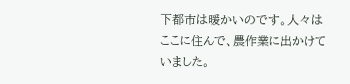下都市は暖かいのです。人々はここに住んで、農作業に出かけていました。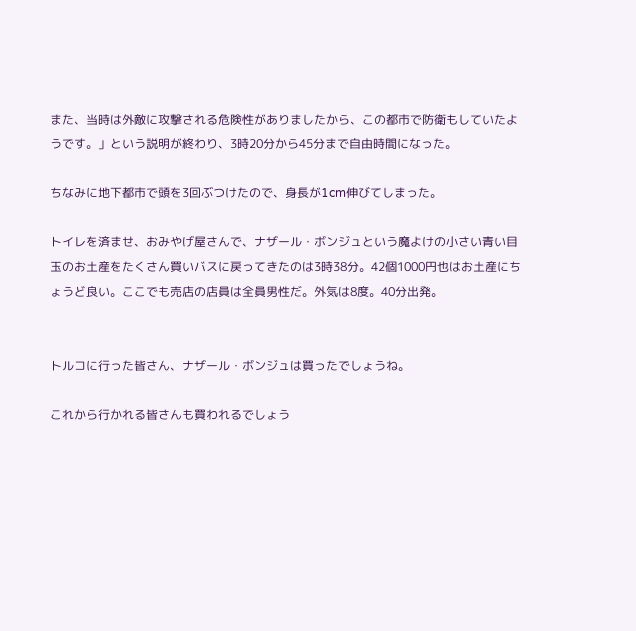また、当時は外敵に攻撃される危険性がありましたから、この都市で防衛もしていたようです。」という説明が終わり、3時20分から45分まで自由時間になった。

ちなみに地下都市で頭を3回ぶつけたので、身長が1cm伸びてしまった。

トイレを済ませ、おみやげ屋さんで、ナザール・ボンジュという魔よけの小さい青い目玉のお土産をたくさん買いバスに戻ってきたのは3時38分。42個1000円也はお土産にちょうど良い。ここでも売店の店員は全員男性だ。外気は8度。40分出発。


トルコに行った皆さん、ナザール・ボンジュは買ったでしょうね。

これから行かれる皆さんも買われるでしょう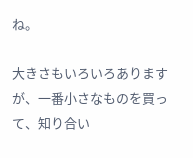ね。

大きさもいろいろありますが、一番小さなものを買って、知り合い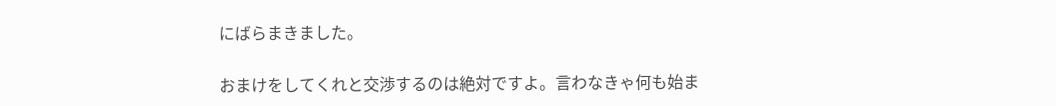にばらまきました。

おまけをしてくれと交渉するのは絶対ですよ。言わなきゃ何も始ま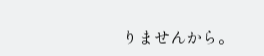りませんから。